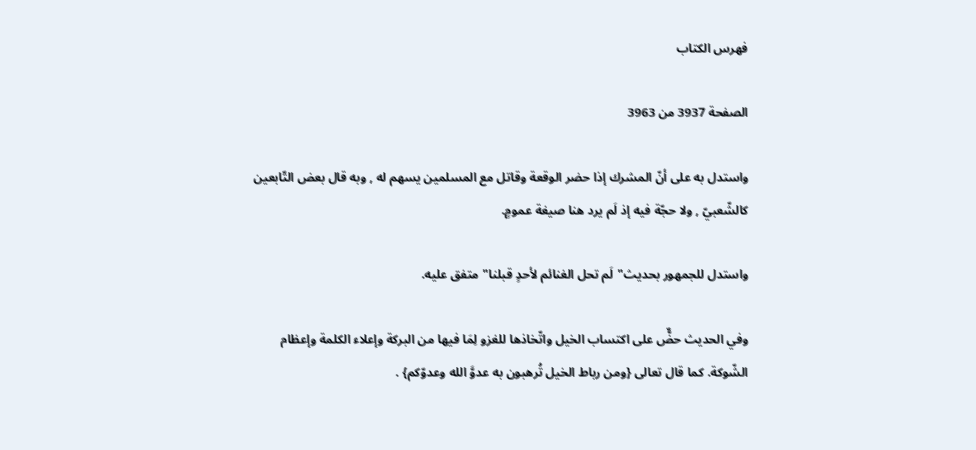فهرس الكتاب

الصفحة 3937 من 3963

واستدل به على أنّ المشرك إذا حضر الوقعة وقاتل مع المسلمين يسهم له , وبه قال بعض التّابعين كالشّعبيّ , ولا حجّة فيه إذ لَم يرد هنا صيغة عمومٍ.

واستدل للجمهور بحديث"لَم تحل الغنائم لأحدٍ قبلنا"متفق عليه.

وفي الحديث حضٌّ على اكتساب الخيل واتّخاذها للغزو لِمَا فيها من البركة وإعلاء الكلمة وإعظام الشّوكة. كما قال تعالى {ومن رباط الخيل تُرهبون به عدوَّ الله وعدوّكم} .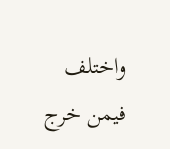واختلف فيمن خرج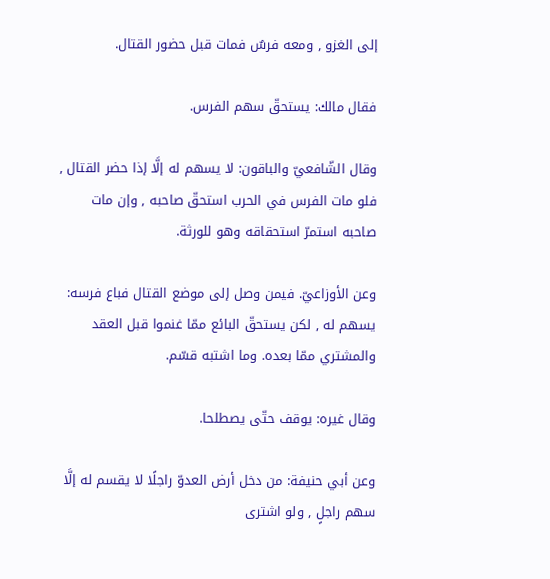إلى الغزو , ومعه فرسٌ فمات قبل حضور القتال.

فقال مالك: يستحقّ سهم الفرس.

وقال الشّافعيّ والباقون: لا يسهم له إلَّا إذا حضر القتال , فلو مات الفرس في الحرب استحقّ صاحبه , وإن مات صاحبه استمرّ استحقاقه وهو للورثة.

وعن الأوزاعيّ. فيمن وصل إلى موضع القتال فباع فرسه: يسهم له , لكن يستحقّ البائع ممّا غنموا قبل العقد والمشتري ممّا بعده. وما اشتبه قسّم.

وقال غيره: يوقف حتّى يصطلحا.

وعن أبي حنيفة: من دخل أرض العدوّ راجلًا لا يقسم له إلَّا سهم راجلٍ , ولو اشترى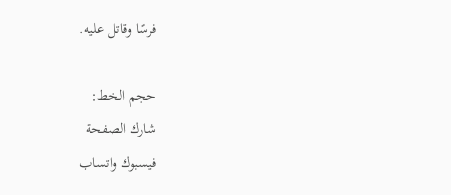فرسًا وقاتل عليه.

حجم الخط:
شارك الصفحة
فيسبوك واتساب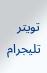تويتر تليجرام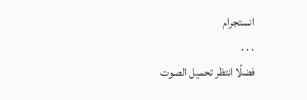انستجرام
. . .
فضلًا انتظر تحميل الصوت